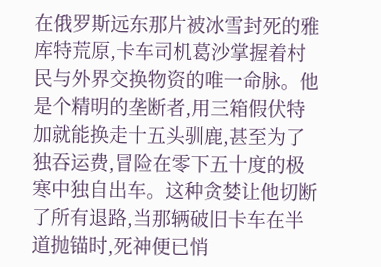在俄罗斯远东那片被冰雪封死的雅库特荒原,卡车司机葛沙掌握着村民与外界交换物资的唯一命脉。他是个精明的垄断者,用三箱假伏特加就能换走十五头驯鹿,甚至为了独吞运费,冒险在零下五十度的极寒中独自出车。这种贪婪让他切断了所有退路,当那辆破旧卡车在半道抛锚时,死神便已悄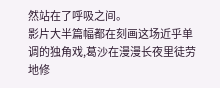然站在了呼吸之间。
影片大半篇幅都在刻画这场近乎单调的独角戏,葛沙在漫漫长夜里徒劳地修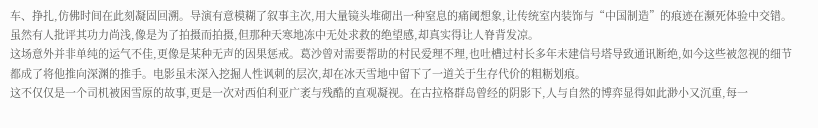车、挣扎,仿佛时间在此刻凝固回溯。导演有意模糊了叙事主次,用大量镜头堆砌出一种窒息的痛阈想象,让传统室内装饰与“中国制造”的痕迹在濒死体验中交错。虽然有人批评其功力尚浅,像是为了拍摄而拍摄,但那种天寒地冻中无处求救的绝望感,却真实得让人脊背发凉。
这场意外并非单纯的运气不佳,更像是某种无声的因果惩戒。葛沙曾对需要帮助的村民爱理不理,也吐槽过村长多年未建信号塔导致通讯断绝,如今这些被忽视的细节都成了将他推向深渊的推手。电影虽未深入挖掘人性讽刺的层次,却在冰天雪地中留下了一道关于生存代价的粗粝划痕。
这不仅仅是一个司机被困雪原的故事,更是一次对西伯利亚广袤与残酷的直观凝视。在古拉格群岛曾经的阴影下,人与自然的博弈显得如此渺小又沉重,每一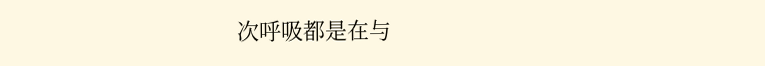次呼吸都是在与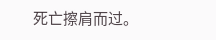死亡擦肩而过。